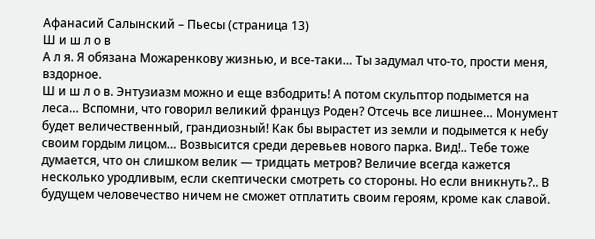Афанасий Салынский – Пьесы (страница 13)
Ш и ш л о в
А л я. Я обязана Можаренкову жизнью, и все-таки… Ты задумал что-то, прости меня, вздорное.
Ш и ш л о в. Энтузиазм можно и еще взбодрить! А потом скульптор подымется на леса… Вспомни, что говорил великий француз Роден? Отсечь все лишнее… Монумент будет величественный, грандиозный! Как бы вырастет из земли и подымется к небу своим гордым лицом… Возвысится среди деревьев нового парка. Вид!.. Тебе тоже думается, что он слишком велик — тридцать метров? Величие всегда кажется несколько уродливым, если скептически смотреть со стороны. Но если вникнуть?.. В будущем человечество ничем не сможет отплатить своим героям, кроме как славой.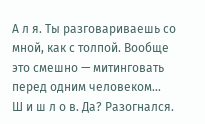А л я. Ты разговариваешь со мной, как с толпой. Вообще это смешно — митинговать перед одним человеком…
Ш и ш л о в. Да? Разогнался.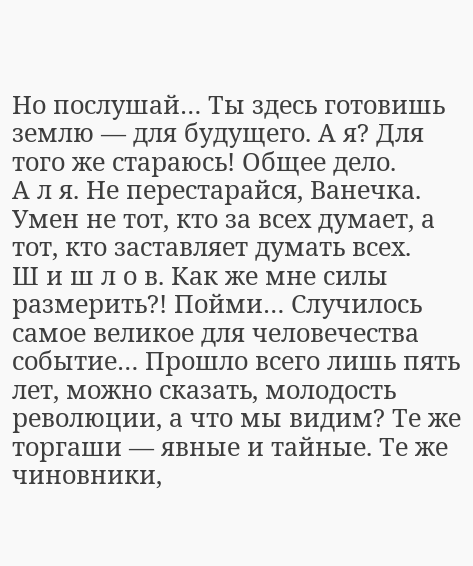Но послушай… Ты здесь готовишь землю — для будущего. А я? Для того же стараюсь! Общее дело.
А л я. Не перестарайся, Ванечка. Умен не тот, кто за всех думает, а тот, кто заставляет думать всех.
Ш и ш л о в. Как же мне силы размерить?! Пойми… Случилось самое великое для человечества событие… Прошло всего лишь пять лет, можно сказать, молодость революции, а что мы видим? Те же торгаши — явные и тайные. Те же чиновники,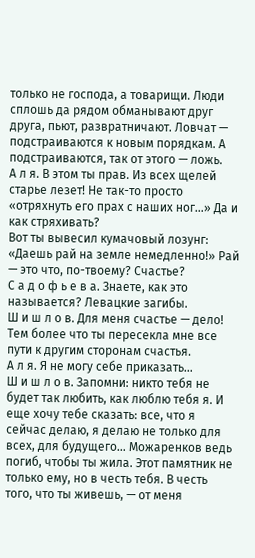только не господа, а товарищи. Люди сплошь да рядом обманывают друг друга, пьют, развратничают. Ловчат — подстраиваются к новым порядкам. А подстраиваются, так от этого — ложь.
А л я. В этом ты прав. Из всех щелей старье лезет! Не так-то просто «отряхнуть его прах с наших ног…» Да и как стряхивать?
Вот ты вывесил кумачовый лозунг: «Даешь рай на земле немедленно!» Рай — это что, по-твоему? Счастье?
С а д о ф ь е в а. Знаете, как это называется? Левацкие загибы.
Ш и ш л о в. Для меня счастье — дело! Тем более что ты пересекла мне все пути к другим сторонам счастья.
А л я. Я не могу себе приказать…
Ш и ш л о в. Запомни: никто тебя не будет так любить, как люблю тебя я. И еще хочу тебе сказать: все, что я сейчас делаю, я делаю не только для всех, для будущего… Можаренков ведь погиб, чтобы ты жила. Этот памятник не только ему, но в честь тебя. В честь того, что ты живешь, — от меня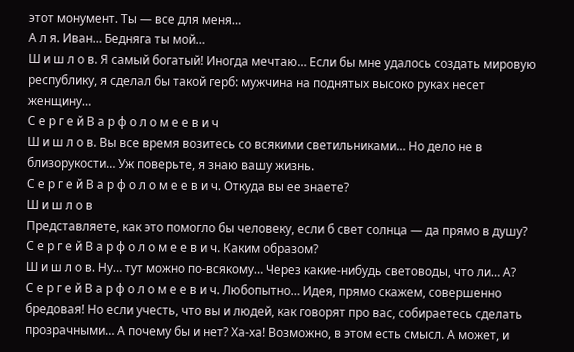этот монумент. Ты — все для меня…
А л я. Иван… Бедняга ты мой…
Ш и ш л о в. Я самый богатый! Иногда мечтаю… Если бы мне удалось создать мировую республику, я сделал бы такой герб: мужчина на поднятых высоко руках несет женщину…
С е р г е й В а р ф о л о м е е в и ч
Ш и ш л о в. Вы все время возитесь со всякими светильниками… Но дело не в близорукости… Уж поверьте, я знаю вашу жизнь.
С е р г е й В а р ф о л о м е е в и ч. Откуда вы ее знаете?
Ш и ш л о в
Представляете, как это помогло бы человеку, если б свет солнца — да прямо в душу?
С е р г е й В а р ф о л о м е е в и ч. Каким образом?
Ш и ш л о в. Ну… тут можно по-всякому… Через какие-нибудь световоды, что ли… А?
С е р г е й В а р ф о л о м е е в и ч. Любопытно… Идея, прямо скажем, совершенно бредовая! Но если учесть, что вы и людей, как говорят про вас, собираетесь сделать прозрачными… А почему бы и нет? Ха-ха! Возможно, в этом есть смысл. А может, и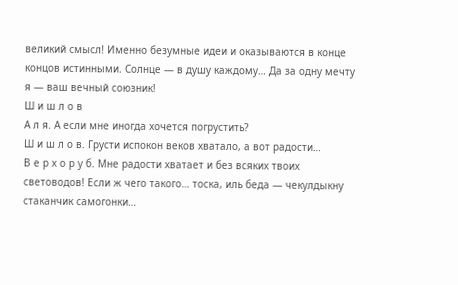великий смысл! Именно безумные идеи и оказываются в конце концов истинными. Солнце — в душу каждому… Да за одну мечту я — ваш вечный союзник!
Ш и ш л о в
А л я. А если мне иногда хочется погрустить?
Ш и ш л о в. Грусти испокон веков хватало, а вот радости…
В е р х о р у б. Мне радости хватает и без всяких твоих световодов! Если ж чего такого… тоска, иль беда — чекулдыкну стаканчик самогонки…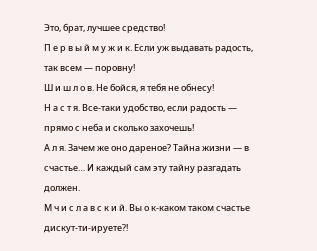Это, брат, лучшее средство!
П е р в ы й м у ж и к. Если уж выдавать радость, так всем — поровну!
Ш и ш л о в. Не бойся, я тебя не обнесу!
Н а с т я. Все-таки удобство, если радость — прямо с неба и сколько захочешь!
А л я. Зачем же оно дареное? Тайна жизни — в счастье… И каждый сам эту тайну разгадать должен.
М ч и с л а в с к и й. Вы о к-каком таком счастье дискут-ти-ируете?!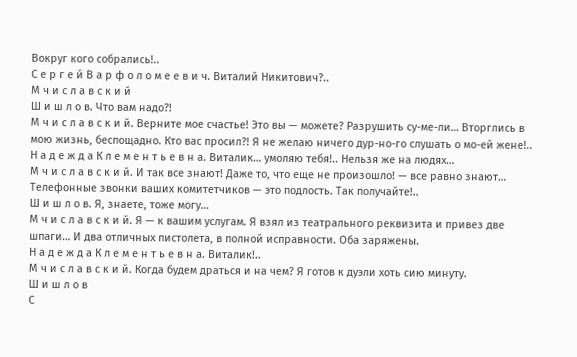Вокруг кого собрались!..
С е р г е й В а р ф о л о м е е в и ч. Виталий Никитович?..
М ч и с л а в с к и й
Ш и ш л о в. Что вам надо?!
М ч и с л а в с к и й. Верните мое счастье! Это вы — можете? Разрушить су-ме-ли… Вторглись в мою жизнь, беспощадно. Кто вас просил?! Я не желаю ничего дур-но-го слушать о мо-ей жене!..
Н а д е ж д а К л е м е н т ь е в н а. Виталик… умоляю тебя!.. Нельзя же на людях…
М ч и с л а в с к и й. И так все знают! Даже то, что еще не произошло! — все равно знают… Телефонные звонки ваших комитетчиков — это подлость. Так получайте!..
Ш и ш л о в. Я, знаете, тоже могу…
М ч и с л а в с к и й. Я — к вашим услугам. Я взял из театрального реквизита и привез две шпаги… И два отличных пистолета, в полной исправности. Оба заряжены.
Н а д е ж д а К л е м е н т ь е в н а. Виталик!..
М ч и с л а в с к и й. Когда будем драться и на чем? Я готов к дуэли хоть сию минуту.
Ш и ш л о в
С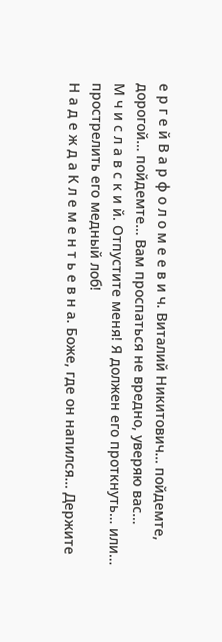е р г е й В а р ф о л о м е е в и ч. Виталий Никитович… пойдемте, дорогой… пойдемте… Вам проспаться не вредно, уверяю вас…
М ч и с л а в с к и й. Отпустите меня! Я должен его проткнуть… или… прострелить его медный лоб!
Н а д е ж д а К л е м е н т ь е в н а. Боже, где он напился… Держите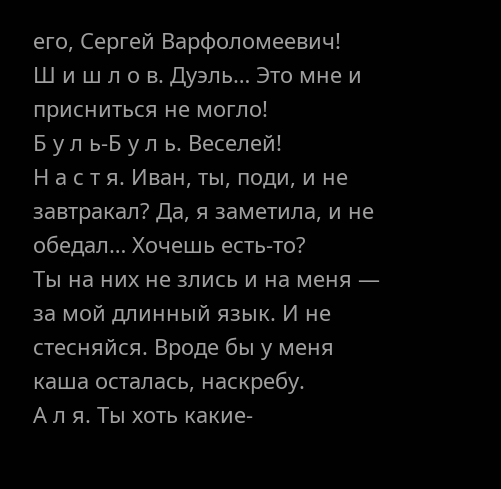его, Сергей Варфоломеевич!
Ш и ш л о в. Дуэль… Это мне и присниться не могло!
Б у л ь-Б у л ь. Веселей!
Н а с т я. Иван, ты, поди, и не завтракал? Да, я заметила, и не обедал… Хочешь есть-то?
Ты на них не злись и на меня — за мой длинный язык. И не стесняйся. Вроде бы у меня каша осталась, наскребу.
А л я. Ты хоть какие-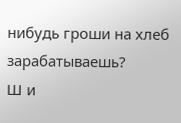нибудь гроши на хлеб зарабатываешь?
Ш и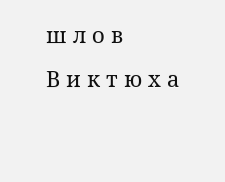ш л о в
В и к т ю х а